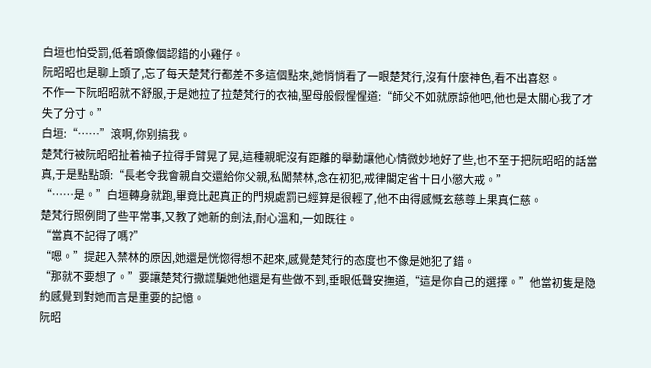白垣也怕受罰,低着頭像個認錯的小雞仔。
阮昭昭也是聊上頭了,忘了每天楚梵行都差不多這個點來,她悄悄看了一眼楚梵行,沒有什麼神色,看不出喜怒。
不作一下阮昭昭就不舒服,于是她拉了拉楚梵行的衣袖,聖母般假惺惺道:“師父不如就原諒他吧,他也是太關心我了才失了分寸。”
白垣:“……”滾啊,你别搞我。
楚梵行被阮昭昭扯着袖子拉得手臂晃了晃,這種親昵沒有距離的舉動讓他心情微妙地好了些,也不至于把阮昭昭的話當真,于是點點頭:“長老令我會親自交還給你父親,私闖禁林,念在初犯,戒律閣定省十日小懲大戒。”
“……是。”白垣轉身就跑,畢竟比起真正的門規處罰已經算是很輕了,他不由得感慨玄慈尊上果真仁慈。
楚梵行照例問了些平常事,又教了她新的劍法,耐心溫和,一如既往。
“當真不記得了嗎?”
“嗯。”提起入禁林的原因,她還是恍惚得想不起來,感覺楚梵行的态度也不像是她犯了錯。
“那就不要想了。”要讓楚梵行撒謊騙她他還是有些做不到,垂眼低聲安撫道,“這是你自己的選擇。”他當初隻是隐約感覺到對她而言是重要的記憶。
阮昭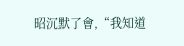昭沉默了會,“我知道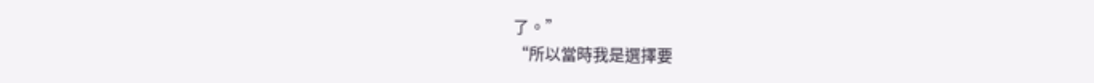了。”
“所以當時我是選擇要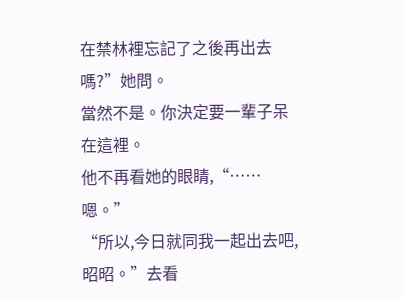在禁林裡忘記了之後再出去嗎?”她問。
當然不是。你決定要一輩子呆在這裡。
他不再看她的眼睛,“……嗯。”
“所以,今日就同我一起出去吧,昭昭。”去看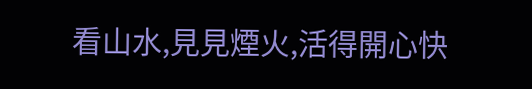看山水,見見煙火,活得開心快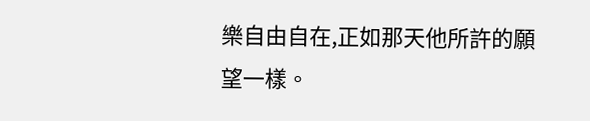樂自由自在,正如那天他所許的願望一樣。